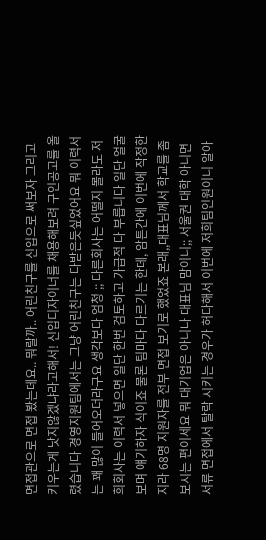면접관으로 면접 봤는데요.. 뭐랄까.. 어린친구를 신입으로 써보자 그리고 키우는게 낫지않겠냐라고해서! 신입디자이너를 채용해보려 구인공고를 올렸습니다 경영지원팀에서는 그냥 어린친구는 다받은듯싶었어요 뭐 이력서는 꽤 많이 들어오더라구요 생각보다 엄청 ;; 다른회사는 어떨지 몰라도 저희회사는 이력서 넣으면 일단 한번 검토하고 가급적 다 부릅니다 일단 얼굴 보며 얘기하자 식이죠 물론 팀마다 다르기는 한데, 암튼간에 이번에 작정한지라 68명 지원자를 전부 면접 보기로 했었죠 본래,,대표님께서 학교를 좀 보시는 편이세요 뭐 대기업은 아니나 대표님 맘이니;; 서울권 대학 아니면 서류 면접에서 탈락 시키는 경우가 허다해서 이번에 저희팀인원이니 알아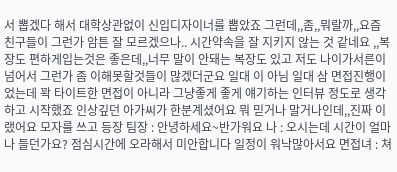서 뽑겠다 해서 대학상관없이 신입디자이너를 뽑았죠 그런데,,좀,,뭐랄까,,요즘 친구들이 그런가 암튼 잘 모르겠으나.. 시간약속을 잘 지키지 않는 것 같네요 ,,복장도 편하게입는것은 좋은데,,너무 말이 안돼는 복장도 있고 저도 나이가서른이 넘어서 그런가 좀 이해못할것들이 많겠더군요 일대 이 아님 일대 삼 면접진행이었는데 꽉 타이트한 면접이 아니라 그냥좋게 좋게 얘기하는 인터뷰 정도로 생각하고 시작했죠 인상깊던 아가씨가 한분계셨어요 뭐 믿거나 말거나인데,,진짜 이랬어요 모자를 쓰고 등장 팀장 : 안녕하세요~반가워요 나 : 오시는데 시간이 얼마나 들던가요? 점심시간에 오라해서 미안합니다 일정이 워낙많아서요 면접녀 : 쳐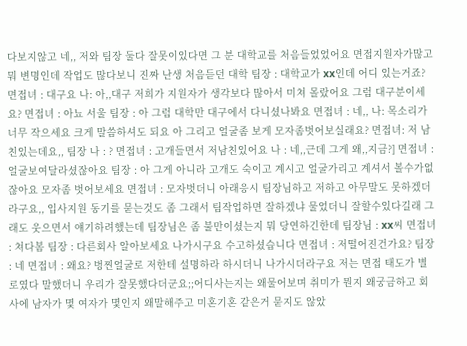다보지않고 네,, 저와 팀장 둘다 잘못이있다면 그 분 대학교를 처음들었었어요 면접지원자가많고 뭐 변명인데 작업도 많다보니 진짜 난생 처음듣던 대학 팀장 : 대학교가 xx인데 어디 있는거죠? 면접녀 : 대구요 나: 아,,대구 저희가 지원자가 생각보다 많아서 미쳐 몰랐어요 그럼 대구분이세요? 면접녀 : 아뇨 서울 팀장 : 아 그럼 대학만 대구에서 다니셨나봐요 면접녀 : 네,, 나: 목소리가 너무 작으세요 크게 말씀하셔도 되요 아 그리고 얼굴좀 보게 모자좀벗어보실래요? 면접녀: 저 남친있는데요,, 팀장 나 : ? 면접녀 : 고개들면서 저남친있어요 나 : 네,,근데 그게 왜,,지금?] 면접녀 : 얼굴보여달라셨잖아요 팀장 : 아 그게 아니라 고개도 숙이고 계시고 얼굴가리고 계셔서 볼수가없잖아요 모자좀 벗어보세요 면접녀 : 모자벗더니 아래응시 팀장님하고 저하고 아무말도 못하겠더라구요,, 입사지원 동기를 묻는것도 좀 그래서 팀작업하면 잘하겠냐 물었더니 잘할수있다길래 그래도 웃으면서 얘기하려했는데 팀장님은 좀 불만이셨는지 뭐 당연하긴한데 팀장님 : xx씨 면접녀 : 쳐다봄 팀장 : 다른회사 알아보세요 나가시구요 수고하셨습니다 면접녀 : 저떨어진건가요? 팀장 : 네 면접녀 : 왜요? 벙찐얼굴로 저한테 설명하라 하시더니 나가시더라구요 저는 면접 태도가 별로였다 말했더니 우리가 잘못했다더군요;;어디사는지는 왜물어보며 취미가 뭔지 왜궁금하고 회사에 남자가 몇 여자가 몇인지 왜말해주고 미혼기혼 같은거 묻지도 않았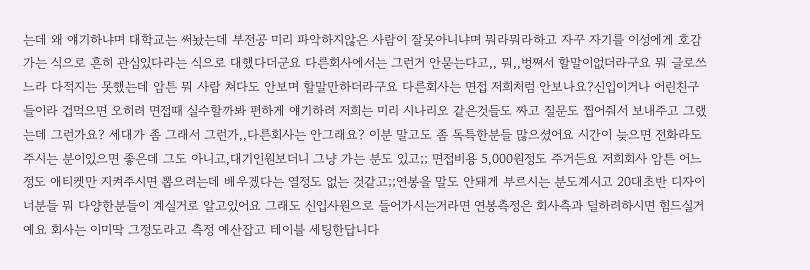는데 왜 얘기하냐며 대학교는 써놨는데 부전공 미리 파악하지않은 사람이 잘못아니냐며 뭐라뭐라하고 자꾸 자기를 이성에게 호감가는 식으로 흔히 관심있다라는 식으로 대했다더군요 다른회사에서는 그런거 안묻는다고,, 뭐,,벙쪄서 할말이없더라구요 뭐 글로쓰느라 다적지는 못했는데 암튼 뭐 사람 쳐다도 안보며 할말만하더라구요 다른회사는 면접 저희처럼 안보나요?신입이거나 어린친구들이라 겁먹으면 오히려 면접때 실수할까봐 편하게 얘기하려 저희는 미리 시나리오 같은것들도 짜고 질문도 찝어줘서 보내주고 그랬는데 그런가요? 세대가 좀 그래서 그런가,,다른회사는 안그래요? 이분 말고도 좀 독특한분들 많으셨어요 시간이 늦으면 전화라도 주시는 분이있으면 좋은데 그도 아니고,대기인원보더니 그냥 가는 분도 있고;; 면접비용 5,000원정도 주거든요 저희회사 암튼 어느정도 애티켓만 지켜주시면 뽑으려는데 배우겠다는 열정도 없는 것같고;;연봉을 말도 안돼게 부르시는 분도계시고 20대초반 디자이너분들 뭐 다양한분들이 계실거로 알고있어요 그래도 신입사원으로 들어가시는거라면 연봉측정은 회사측과 딜하려하시면 힘드실거예요 회사는 이미딱 그정도라고 측정 예산잡고 테이블 세팅한답니다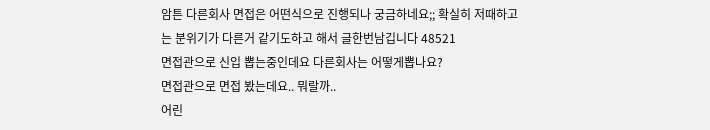암튼 다른회사 면접은 어떤식으로 진행되나 궁금하네요;; 확실히 저때하고는 분위기가 다른거 같기도하고 해서 글한번남깁니다 48521
면접관으로 신입 뽑는중인데요 다른회사는 어떻게뽑나요?
면접관으로 면접 봤는데요.. 뭐랄까..
어린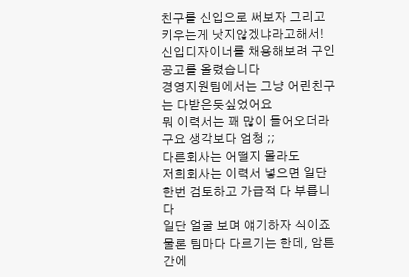친구를 신입으로 써보자 그리고 키우는게 낫지않겠냐라고해서!
신입디자이너를 채용해보려 구인공고를 올렸습니다
경영지원팀에서는 그냥 어린친구는 다받은듯싶었어요
뭐 이력서는 꽤 많이 들어오더라구요 생각보다 엄청 ;;
다른회사는 어떨지 몰라도
저희회사는 이력서 넣으면 일단 한번 검토하고 가급적 다 부릅니다
일단 얼굴 보며 얘기하자 식이죠
물론 팀마다 다르기는 한데, 암튼간에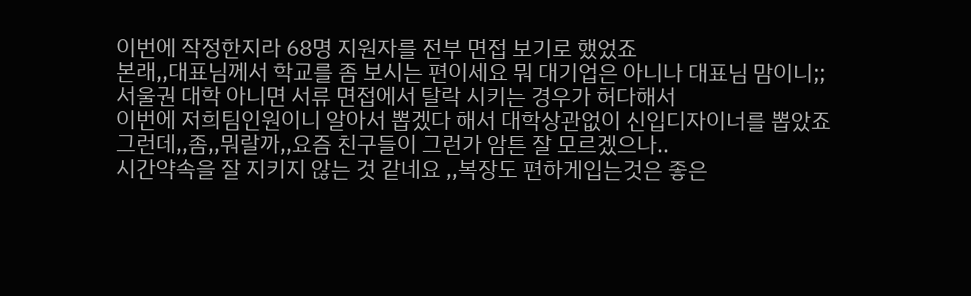이번에 작정한지라 68명 지원자를 전부 면접 보기로 했었죠
본래,,대표님께서 학교를 좀 보시는 편이세요 뭐 대기업은 아니나 대표님 맘이니;;
서울권 대학 아니면 서류 면접에서 탈락 시키는 경우가 허다해서
이번에 저희팀인원이니 알아서 뽑겠다 해서 대학상관없이 신입디자이너를 뽑았죠
그런데,,좀,,뭐랄까,,요즘 친구들이 그런가 암튼 잘 모르겠으나..
시간약속을 잘 지키지 않는 것 같네요 ,,복장도 편하게입는것은 좋은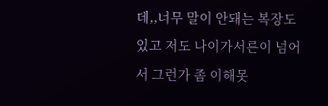데,,너무 말이 안돼는 복장도 있고 저도 나이가서른이 넘어서 그런가 좀 이해못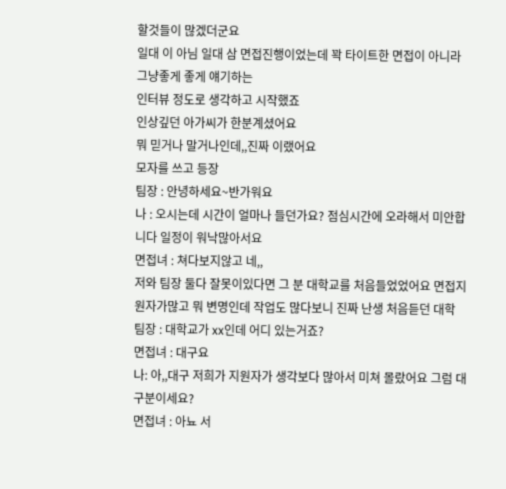할것들이 많겠더군요
일대 이 아님 일대 삼 면접진행이었는데 꽉 타이트한 면접이 아니라 그냥좋게 좋게 얘기하는
인터뷰 정도로 생각하고 시작했죠
인상깊던 아가씨가 한분계셨어요
뭐 믿거나 말거나인데,,진짜 이랬어요
모자를 쓰고 등장
팀장 : 안녕하세요~반가워요
나 : 오시는데 시간이 얼마나 들던가요? 점심시간에 오라해서 미안합니다 일정이 워낙많아서요
면접녀 : 쳐다보지않고 네,,
저와 팀장 둘다 잘못이있다면 그 분 대학교를 처음들었었어요 면접지원자가많고 뭐 변명인데 작업도 많다보니 진짜 난생 처음듣던 대학
팀장 : 대학교가 xx인데 어디 있는거죠?
면접녀 : 대구요
나: 아,,대구 저희가 지원자가 생각보다 많아서 미쳐 몰랐어요 그럼 대구분이세요?
면접녀 : 아뇨 서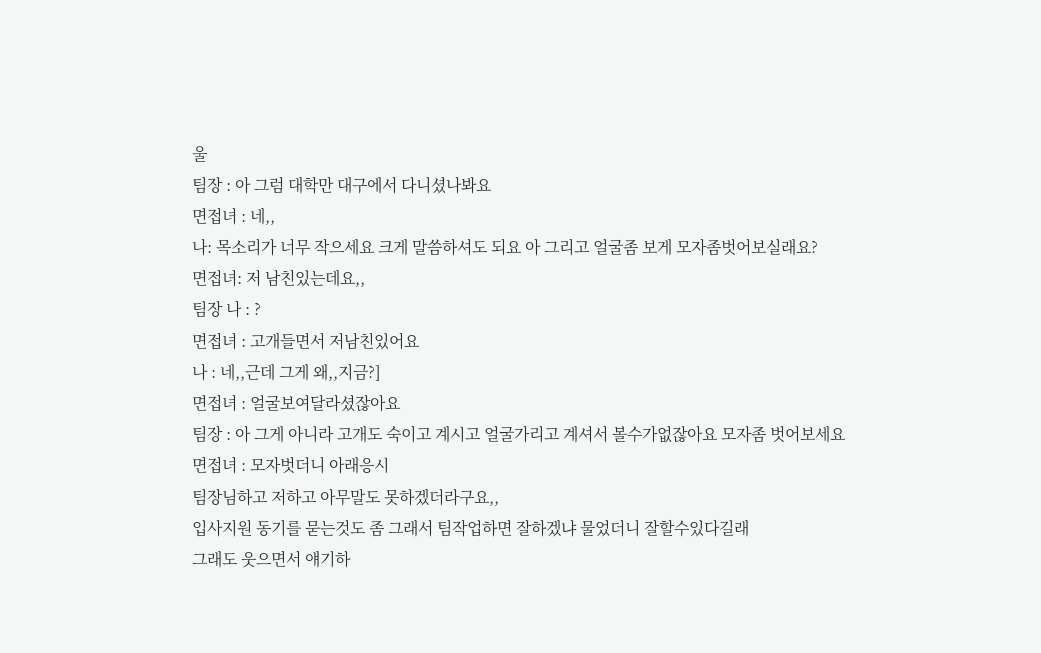울
팀장 : 아 그럼 대학만 대구에서 다니셨나봐요
면접녀 : 네,,
나: 목소리가 너무 작으세요 크게 말씀하셔도 되요 아 그리고 얼굴좀 보게 모자좀벗어보실래요?
면접녀: 저 남친있는데요,,
팀장 나 : ?
면접녀 : 고개들면서 저남친있어요
나 : 네,,근데 그게 왜,,지금?]
면접녀 : 얼굴보여달라셨잖아요
팀장 : 아 그게 아니라 고개도 숙이고 계시고 얼굴가리고 계셔서 볼수가없잖아요 모자좀 벗어보세요
면접녀 : 모자벗더니 아래응시
팀장님하고 저하고 아무말도 못하겠더라구요,,
입사지원 동기를 묻는것도 좀 그래서 팀작업하면 잘하겠냐 물었더니 잘할수있다길래
그래도 웃으면서 얘기하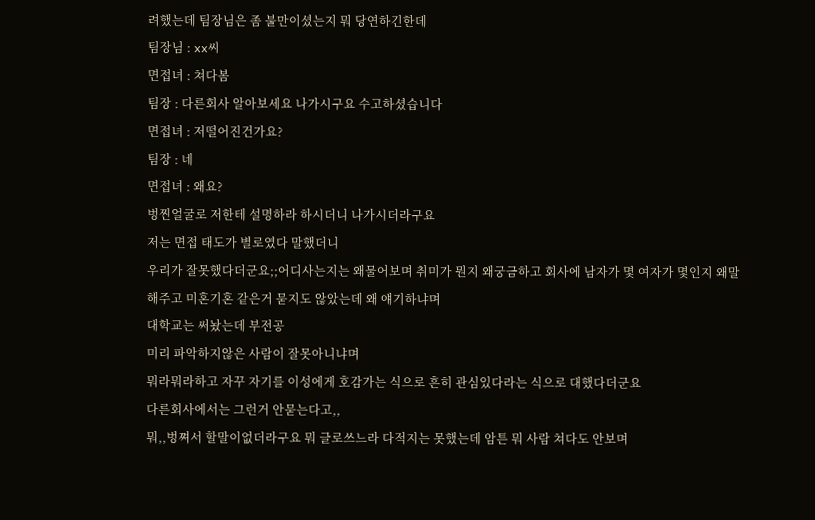려했는데 팀장님은 좀 불만이셨는지 뭐 당연하긴한데
팀장님 : xx씨
면접녀 : 쳐다봄
팀장 : 다른회사 알아보세요 나가시구요 수고하셨습니다
면접녀 : 저떨어진건가요?
팀장 : 네
면접녀 : 왜요?
벙찐얼굴로 저한테 설명하라 하시더니 나가시더라구요
저는 면접 태도가 별로였다 말했더니
우리가 잘못했다더군요;;어디사는지는 왜물어보며 취미가 뭔지 왜궁금하고 회사에 남자가 몇 여자가 몇인지 왜말해주고 미혼기혼 같은거 묻지도 않았는데 왜 얘기하냐며
대학교는 써놨는데 부전공
미리 파악하지않은 사람이 잘못아니냐며
뭐라뭐라하고 자꾸 자기를 이성에게 호감가는 식으로 흔히 관심있다라는 식으로 대했다더군요
다른회사에서는 그런거 안묻는다고,,
뭐,,벙쪄서 할말이없더라구요 뭐 글로쓰느라 다적지는 못했는데 암튼 뭐 사람 쳐다도 안보며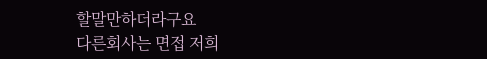할말만하더라구요
다른회사는 면접 저희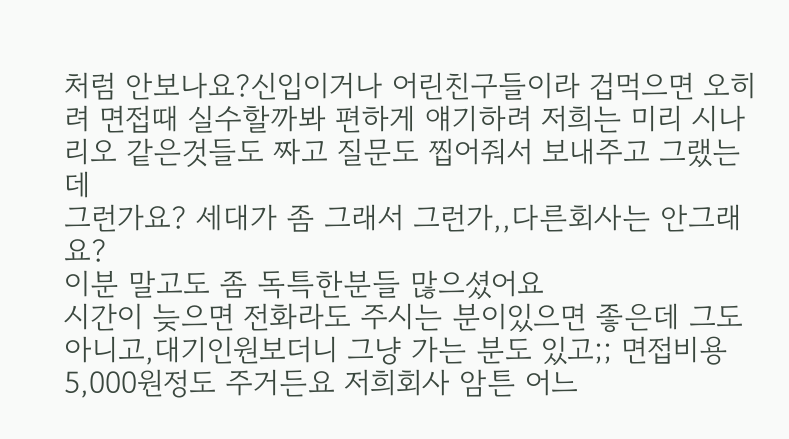처럼 안보나요?신입이거나 어린친구들이라 겁먹으면 오히려 면접때 실수할까봐 편하게 얘기하려 저희는 미리 시나리오 같은것들도 짜고 질문도 찝어줘서 보내주고 그랬는데
그런가요? 세대가 좀 그래서 그런가,,다른회사는 안그래요?
이분 말고도 좀 독특한분들 많으셨어요
시간이 늦으면 전화라도 주시는 분이있으면 좋은데 그도 아니고,대기인원보더니 그냥 가는 분도 있고;; 면접비용 5,000원정도 주거든요 저희회사 암튼 어느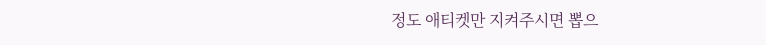정도 애티켓만 지켜주시면 뽑으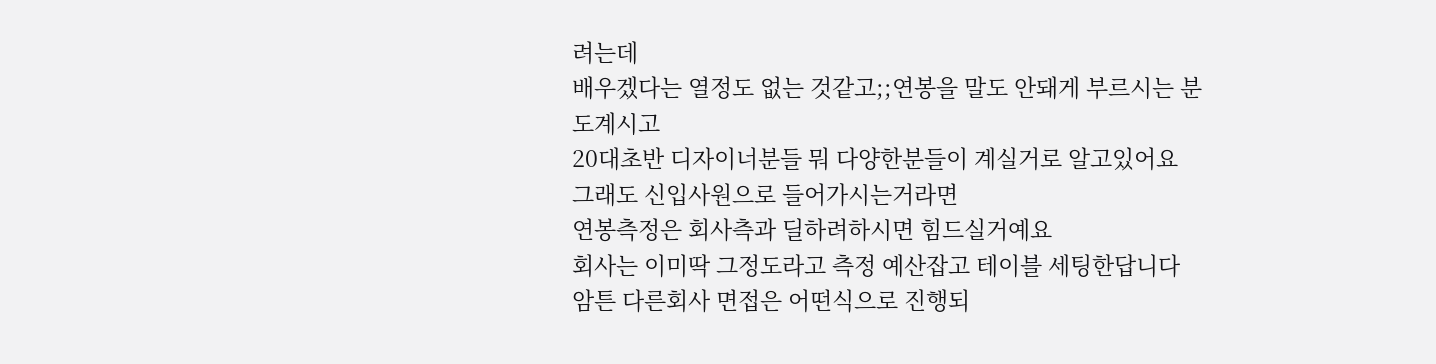려는데
배우겠다는 열정도 없는 것같고;;연봉을 말도 안돼게 부르시는 분도계시고
20대초반 디자이너분들 뭐 다양한분들이 계실거로 알고있어요
그래도 신입사원으로 들어가시는거라면
연봉측정은 회사측과 딜하려하시면 힘드실거예요
회사는 이미딱 그정도라고 측정 예산잡고 테이블 세팅한답니다
암튼 다른회사 면접은 어떤식으로 진행되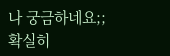나 궁금하네요;;
확실히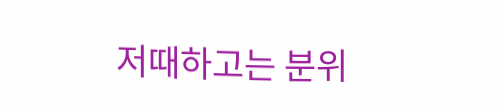저때하고는 분위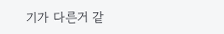기가 다른거 같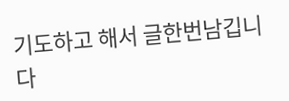기도하고 해서 글한번남깁니다